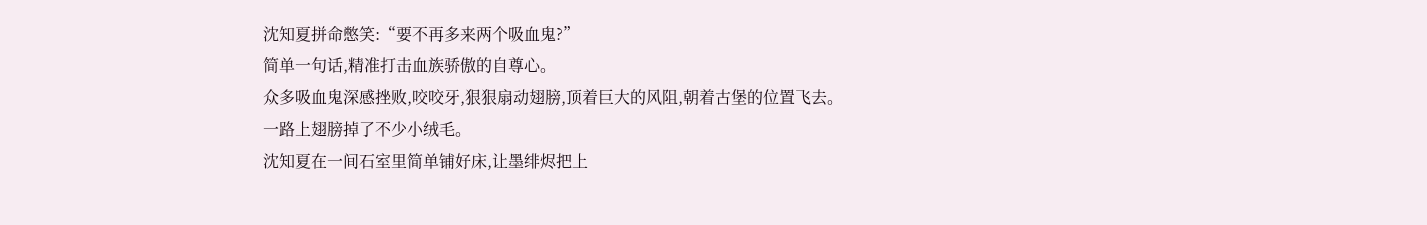沈知夏拼命憋笑:“要不再多来两个吸血鬼?”
简单一句话,精准打击血族骄傲的自尊心。
众多吸血鬼深感挫败,咬咬牙,狠狠扇动翅膀,顶着巨大的风阻,朝着古堡的位置飞去。
一路上翅膀掉了不少小绒毛。
沈知夏在一间石室里简单铺好床,让墨绯烬把上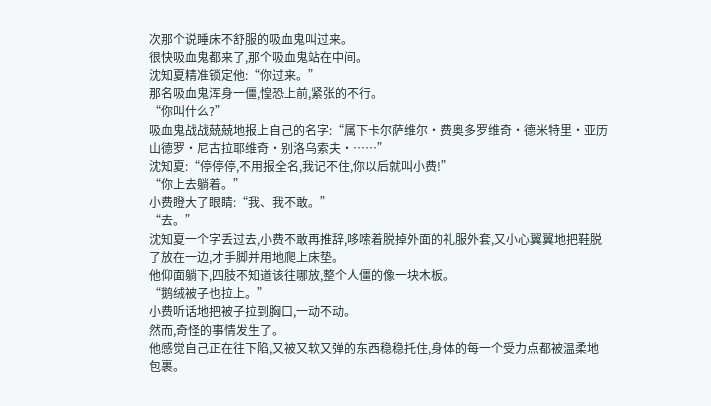次那个说睡床不舒服的吸血鬼叫过来。
很快吸血鬼都来了,那个吸血鬼站在中间。
沈知夏精准锁定他:“你过来。”
那名吸血鬼浑身一僵,惶恐上前,紧张的不行。
“你叫什么?”
吸血鬼战战兢兢地报上自己的名字:“属下卡尔萨维尔·费奥多罗维奇·德米特里·亚历山德罗·尼古拉耶维奇·别洛乌索夫·……”
沈知夏:“停停停,不用报全名,我记不住,你以后就叫小费!”
“你上去躺着。”
小费瞪大了眼睛:“我、我不敢。”
“去。”
沈知夏一个字丢过去,小费不敢再推辞,哆嗦着脱掉外面的礼服外套,又小心翼翼地把鞋脱了放在一边,才手脚并用地爬上床垫。
他仰面躺下,四肢不知道该往哪放,整个人僵的像一块木板。
“鹅绒被子也拉上。”
小费听话地把被子拉到胸口,一动不动。
然而,奇怪的事情发生了。
他感觉自己正在往下陷,又被又软又弹的东西稳稳托住,身体的每一个受力点都被温柔地包裹。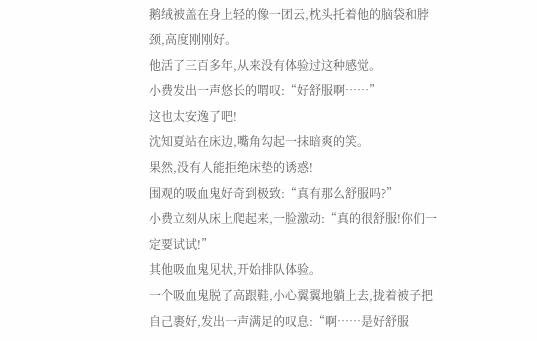鹅绒被盖在身上轻的像一团云,枕头托着他的脑袋和脖颈,高度刚刚好。
他活了三百多年,从来没有体验过这种感觉。
小费发出一声悠长的喟叹:“好舒服啊……”
这也太安逸了吧!
沈知夏站在床边,嘴角勾起一抹暗爽的笑。
果然,没有人能拒绝床垫的诱惑!
围观的吸血鬼好奇到极致:“真有那么舒服吗?”
小费立刻从床上爬起来,一脸激动:“真的很舒服!你们一定要试试!”
其他吸血鬼见状,开始排队体验。
一个吸血鬼脱了高跟鞋,小心翼翼地躺上去,拢着被子把自己裹好,发出一声满足的叹息:“啊……是好舒服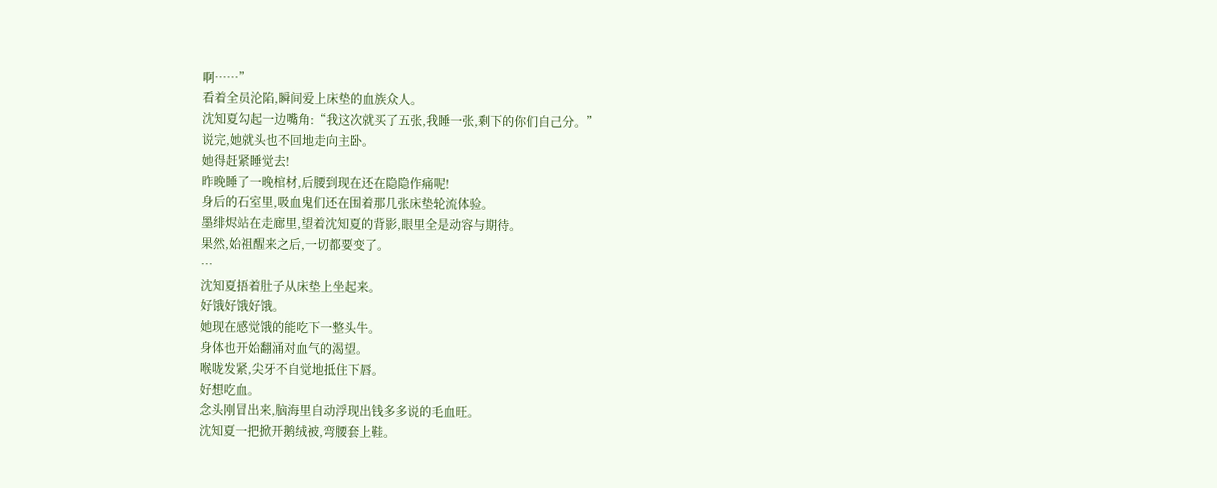啊……”
看着全员沦陷,瞬间爱上床垫的血族众人。
沈知夏勾起一边嘴角:“我这次就买了五张,我睡一张,剩下的你们自己分。”
说完,她就头也不回地走向主卧。
她得赶紧睡觉去!
昨晚睡了一晚棺材,后腰到现在还在隐隐作痛呢!
身后的石室里,吸血鬼们还在围着那几张床垫轮流体验。
墨绯烬站在走廊里,望着沈知夏的背影,眼里全是动容与期待。
果然,始祖醒来之后,一切都要变了。
…
沈知夏捂着肚子从床垫上坐起来。
好饿好饿好饿。
她现在感觉饿的能吃下一整头牛。
身体也开始翻涌对血气的渴望。
喉咙发紧,尖牙不自觉地抵住下唇。
好想吃血。
念头刚冒出来,脑海里自动浮现出钱多多说的毛血旺。
沈知夏一把掀开鹅绒被,弯腰套上鞋。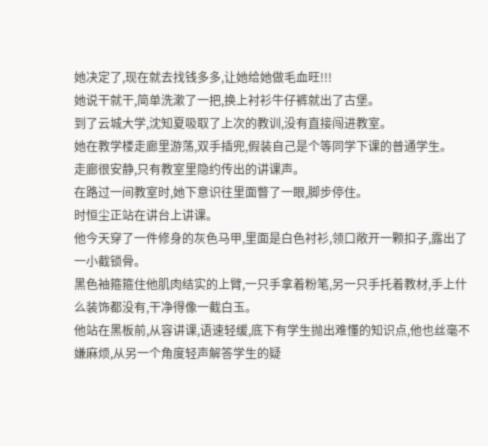她决定了,现在就去找钱多多,让她给她做毛血旺!!!
她说干就干,简单洗漱了一把,换上衬衫牛仔裤就出了古堡。
到了云城大学,沈知夏吸取了上次的教训,没有直接闯进教室。
她在教学楼走廊里游荡,双手插兜,假装自己是个等同学下课的普通学生。
走廊很安静,只有教室里隐约传出的讲课声。
在路过一间教室时,她下意识往里面瞥了一眼,脚步停住。
时恒尘正站在讲台上讲课。
他今天穿了一件修身的灰色马甲,里面是白色衬衫,领口敞开一颗扣子,露出了一小截锁骨。
黑色袖箍箍住他肌肉结实的上臂,一只手拿着粉笔,另一只手托着教材,手上什么装饰都没有,干净得像一截白玉。
他站在黑板前,从容讲课,语速轻缓,底下有学生抛出难懂的知识点,他也丝毫不嫌麻烦,从另一个角度轻声解答学生的疑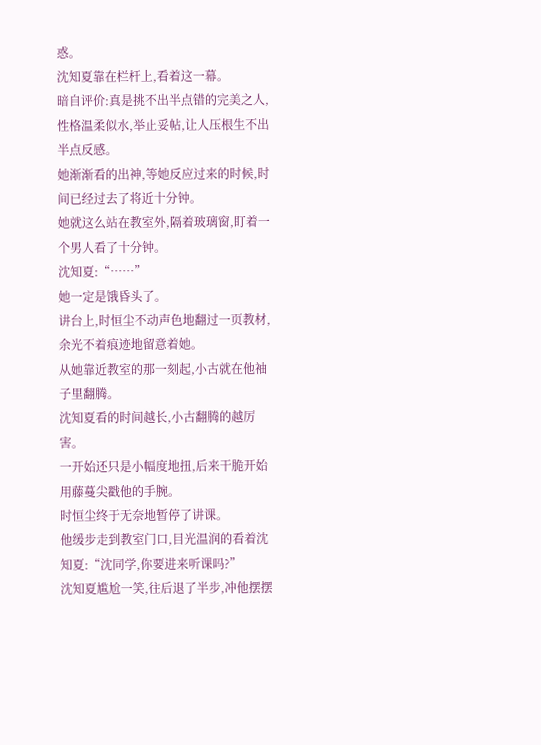惑。
沈知夏靠在栏杆上,看着这一幕。
暗自评价:真是挑不出半点错的完美之人,性格温柔似水,举止妥帖,让人压根生不出半点反感。
她渐渐看的出神,等她反应过来的时候,时间已经过去了将近十分钟。
她就这么站在教室外,隔着玻璃窗,盯着一个男人看了十分钟。
沈知夏:“……”
她一定是饿昏头了。
讲台上,时恒尘不动声色地翻过一页教材,余光不着痕迹地留意着她。
从她靠近教室的那一刻起,小古就在他袖子里翻腾。
沈知夏看的时间越长,小古翻腾的越厉害。
一开始还只是小幅度地扭,后来干脆开始用藤蔓尖戳他的手腕。
时恒尘终于无奈地暂停了讲课。
他缓步走到教室门口,目光温润的看着沈知夏:“沈同学,你要进来听课吗?”
沈知夏尴尬一笑,往后退了半步,冲他摆摆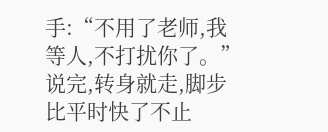手:“不用了老师,我等人,不打扰你了。”
说完,转身就走,脚步比平时快了不止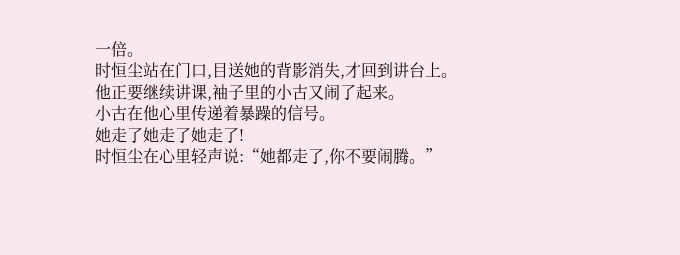一倍。
时恒尘站在门口,目送她的背影消失,才回到讲台上。
他正要继续讲课,袖子里的小古又闹了起来。
小古在他心里传递着暴躁的信号。
她走了她走了她走了!
时恒尘在心里轻声说:“她都走了,你不要闹腾。”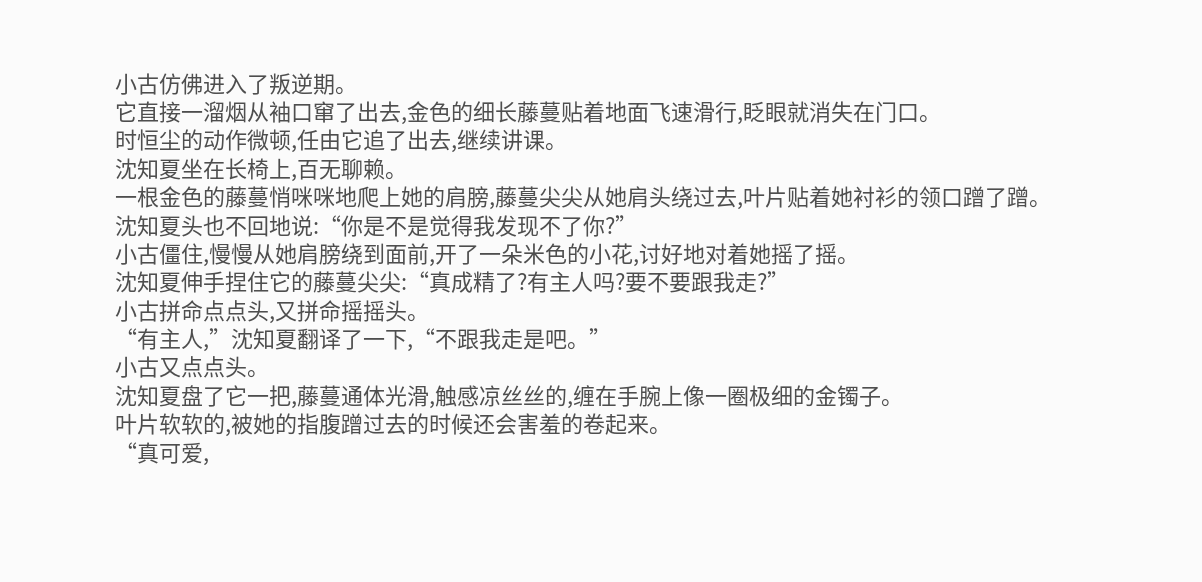小古仿佛进入了叛逆期。
它直接一溜烟从袖口窜了出去,金色的细长藤蔓贴着地面飞速滑行,眨眼就消失在门口。
时恒尘的动作微顿,任由它追了出去,继续讲课。
沈知夏坐在长椅上,百无聊赖。
一根金色的藤蔓悄咪咪地爬上她的肩膀,藤蔓尖尖从她肩头绕过去,叶片贴着她衬衫的领口蹭了蹭。
沈知夏头也不回地说:“你是不是觉得我发现不了你?”
小古僵住,慢慢从她肩膀绕到面前,开了一朵米色的小花,讨好地对着她摇了摇。
沈知夏伸手捏住它的藤蔓尖尖:“真成精了?有主人吗?要不要跟我走?”
小古拼命点点头,又拼命摇摇头。
“有主人,”沈知夏翻译了一下,“不跟我走是吧。”
小古又点点头。
沈知夏盘了它一把,藤蔓通体光滑,触感凉丝丝的,缠在手腕上像一圈极细的金镯子。
叶片软软的,被她的指腹蹭过去的时候还会害羞的卷起来。
“真可爱,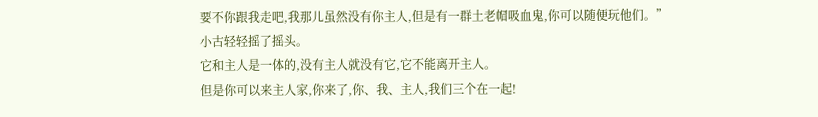要不你跟我走吧,我那儿虽然没有你主人,但是有一群土老帽吸血鬼,你可以随便玩他们。”
小古轻轻摇了摇头。
它和主人是一体的,没有主人就没有它,它不能离开主人。
但是你可以来主人家,你来了,你、我、主人,我们三个在一起!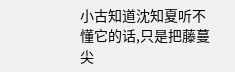小古知道沈知夏听不懂它的话,只是把藤蔓尖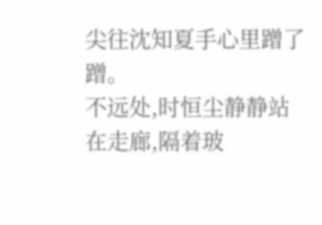尖往沈知夏手心里蹭了蹭。
不远处,时恒尘静静站在走廊,隔着玻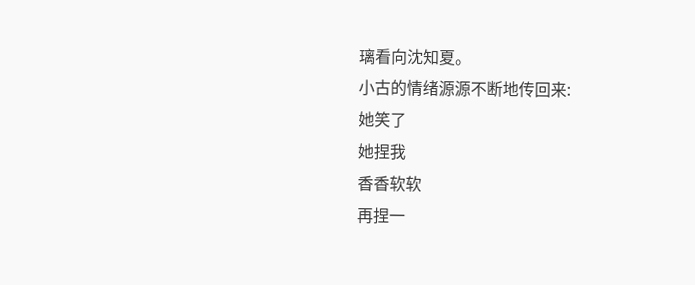璃看向沈知夏。
小古的情绪源源不断地传回来:
她笑了
她捏我
香香软软
再捏一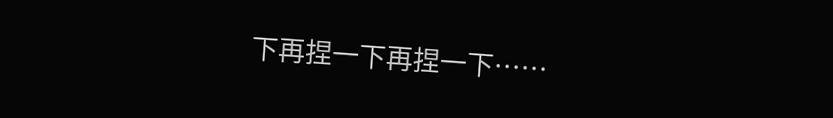下再捏一下再捏一下……